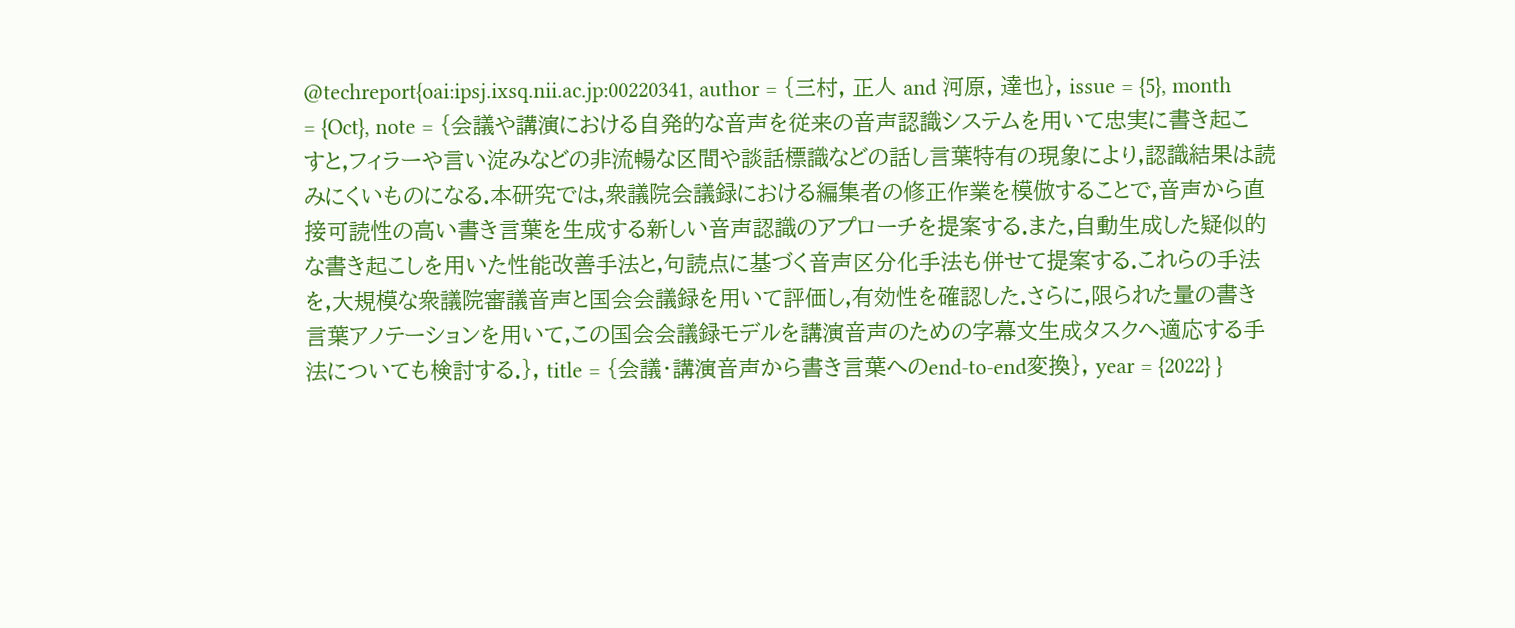@techreport{oai:ipsj.ixsq.nii.ac.jp:00220341, author = {三村, 正人 and 河原, 達也}, issue = {5}, month = {Oct}, note = {会議や講演における自発的な音声を従来の音声認識システムを用いて忠実に書き起こすと,フィラーや言い淀みなどの非流暢な区間や談話標識などの話し言葉特有の現象により,認識結果は読みにくいものになる.本研究では,衆議院会議録における編集者の修正作業を模倣することで,音声から直接可読性の高い書き言葉を生成する新しい音声認識のアプローチを提案する.また,自動生成した疑似的な書き起こしを用いた性能改善手法と,句読点に基づく音声区分化手法も併せて提案する.これらの手法を,大規模な衆議院審議音声と国会会議録を用いて評価し,有効性を確認した.さらに,限られた量の書き言葉アノテーションを用いて,この国会会議録モデルを講演音声のための字幕文生成タスクへ適応する手法についても検討する.}, title = {会議・講演音声から書き言葉へのend-to-end変換}, year = {2022} }